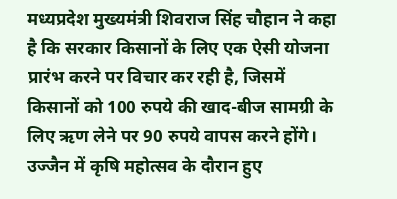मध्यप्रदेश मुख्यमंत्री शिवराज सिंह चौहान ने कहा है कि सरकार किसानों के लिए एक ऐसी योजना प्रारंभ करने पर विचार कर रही है, जिसमें किसानों को 100 रुपये की खाद-बीज सामग्री के लिए ऋण लेने पर 90 रुपये वापस करने होंगे। उज्जैन में कृषि महोत्सव के दौरान हुए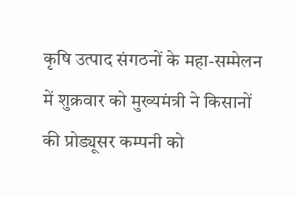कृषि उत्पाद संगठनों के महा-सम्मेलन में शुक्रवार को मुख्यमंत्री ने किसानों की प्रोड्यूसर कम्पनी को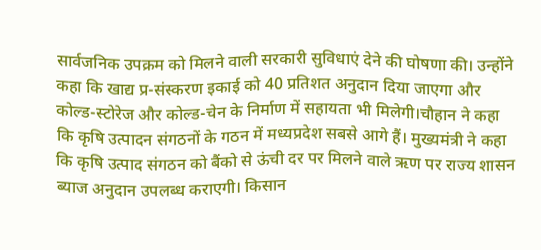सार्वजनिक उपक्रम को मिलने वाली सरकारी सुविधाएं देने की घोषणा की। उन्होंने कहा कि खाद्य प्र-संस्करण इकाई को 40 प्रतिशत अनुदान दिया जाएगा और कोल्ड-स्टोरेज और कोल्ड-चेन के निर्माण में सहायता भी मिलेगी।चौहान ने कहा कि कृषि उत्पादन संगठनों के गठन में मध्यप्रदेश सबसे आगे हैं। मुख्यमंत्री ने कहा कि कृषि उत्पाद संगठन को बैंको से ऊंची दर पर मिलने वाले ऋण पर राज्य शासन ब्याज अनुदान उपलब्ध कराएगी। किसान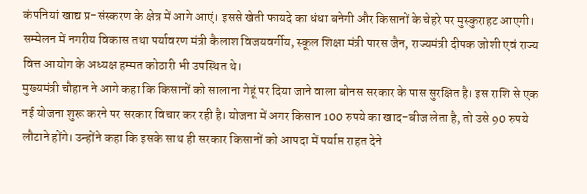कंपनियां खाद्य प्र-संस्करण के क्षेत्र में आगे आएं। इससे खेती फायदे का धंधा बनेगी और किसानों के चेहरे पर मुस्कुराहट आएगी। सम्मेलन में नगरीय विकास तथा पर्यावरण मंत्री कैलाश विजयवर्गीय, स्कूल शिक्षा मंत्री पारस जैन, राज्यमंत्री दीपक जोशी एवं राज्य वित्त आयोग के अध्यक्ष हम्मत कोठारी भी उपस्थित थे।
मुख्यमंत्री चौहान ने आगे कहा कि किसानों को सालाना गेहूं पर दिया जाने वाला बोनस सरकार के पास सुरक्षित है। इस राशि से एक नई योजना शुरू करने पर सरकार विचार कर रही है। योजना में अगर किसान 100 रुपये का खाद-बीज लेता है, तो उसे 90 रुपये लौटाने होंगे। उन्होंने कहा कि इसके साथ ही सरकार किसानों को आपदा में पर्याप्त राहत देने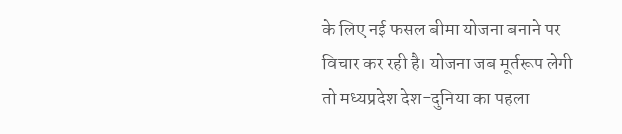के लिए नई फसल बीमा योजना बनाने पर विचार कर रही है। योजना जब मूर्तरूप लेगी तो मध्यप्रदेश देश-दुनिया का पहला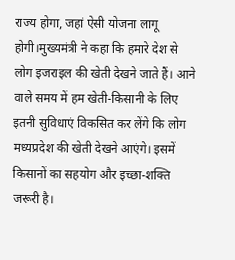राज्य होगा, जहां ऐसी योजना लागू होगी।मुख्यमंत्री ने कहा कि हमारे देश से लोग इजराइल की खेती देखने जाते हैं। आने वाले समय में हम खेती-किसानी के लिए इतनी सुविधाएं विकसित कर लेंगे कि लोग मध्यप्रदेश की खेती देखने आएंगे। इसमें किसानों का सहयोग और इच्छा-शक्ति जरूरी है।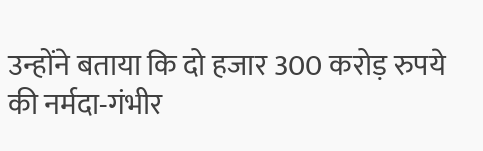उन्होंने बताया कि दो हजार 300 करोड़ रुपये की नर्मदा-गंभीर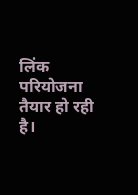लिंक परियोजना तैयार हो रही है।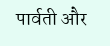पार्वती और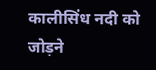कालीसिंध नदी को जोड़ने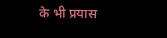के भी प्रयास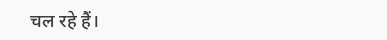चल रहे हैं।